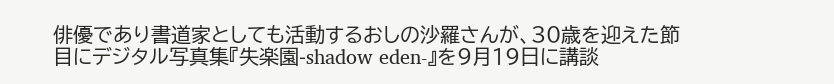俳優であり書道家としても活動するおしの沙羅さんが、30歳を迎えた節目にデジタル写真集『失楽園-shadow eden-』を9月19日に講談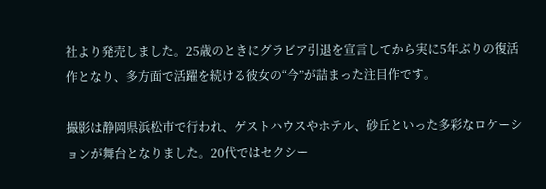社より発売しました。25歳のときにグラビア引退を宣言してから実に5年ぶりの復活作となり、多方面で活躍を続ける彼女の“今”が詰まった注目作です。

撮影は静岡県浜松市で行われ、ゲストハウスやホテル、砂丘といった多彩なロケーションが舞台となりました。20代ではセクシー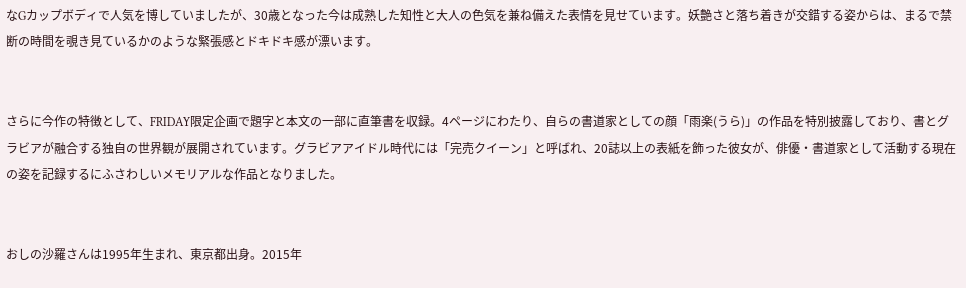なGカップボディで人気を博していましたが、30歳となった今は成熟した知性と大人の色気を兼ね備えた表情を見せています。妖艶さと落ち着きが交錯する姿からは、まるで禁断の時間を覗き見ているかのような緊張感とドキドキ感が漂います。


さらに今作の特徴として、FRIDAY限定企画で題字と本文の一部に直筆書を収録。4ページにわたり、自らの書道家としての顔「雨楽(うら)」の作品を特別披露しており、書とグラビアが融合する独自の世界観が展開されています。グラビアアイドル時代には「完売クイーン」と呼ばれ、20誌以上の表紙を飾った彼女が、俳優・書道家として活動する現在の姿を記録するにふさわしいメモリアルな作品となりました。


おしの沙羅さんは1995年生まれ、東京都出身。2015年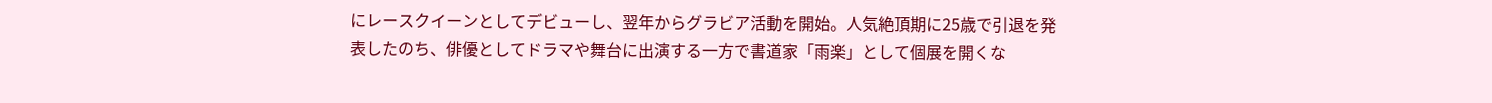にレースクイーンとしてデビューし、翌年からグラビア活動を開始。人気絶頂期に25歳で引退を発表したのち、俳優としてドラマや舞台に出演する一方で書道家「雨楽」として個展を開くな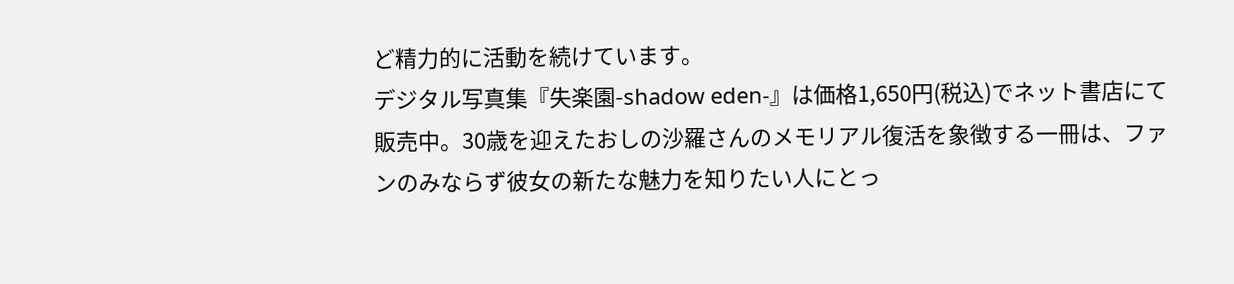ど精力的に活動を続けています。
デジタル写真集『失楽園-shadow eden-』は価格1,650円(税込)でネット書店にて販売中。30歳を迎えたおしの沙羅さんのメモリアル復活を象徴する一冊は、ファンのみならず彼女の新たな魅力を知りたい人にとっ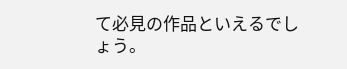て必見の作品といえるでしょう。